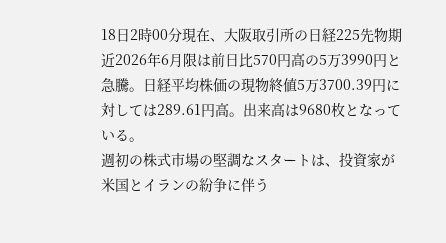18日2時00分現在、大阪取引所の日経225先物期近2026年6月限は前日比570円高の5万3990円と急騰。日経平均株価の現物終値5万3700.39円に対しては289.61円高。出来高は9680枚となっている。
週初の株式市場の堅調なスタートは、投資家が米国とイランの紛争に伴う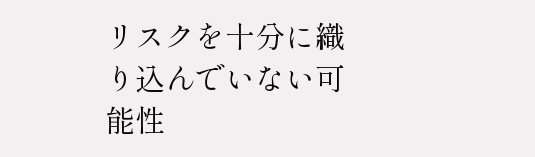リスクを十分に織り込んでいない可能性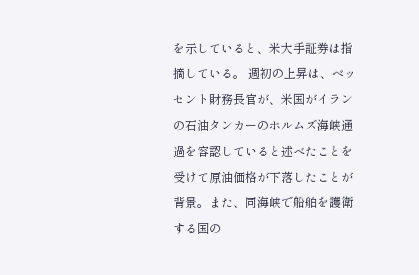を示していると、米大手証券は指摘している。 週初の上昇は、ベッセント財務長官が、米国がイランの石油タンカーのホルムズ海峡通過を容認していると述べたことを受けて原油価格が下落したことが背景。また、同海峡で船舶を護衛する国の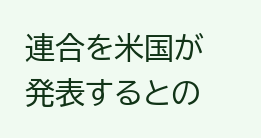連合を米国が発表するとの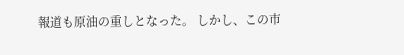報道も原油の重しとなった。 しかし、この市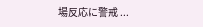場反応に警戒 ...